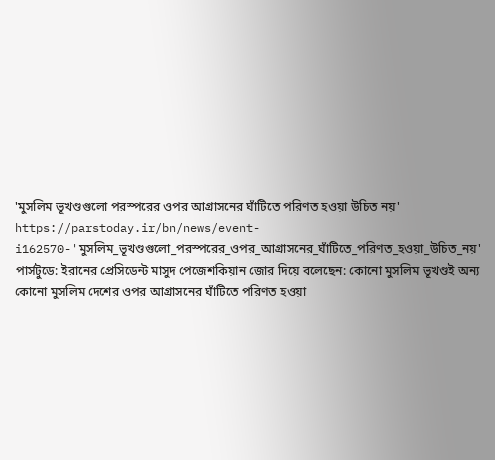'মুসলিম ভূখণ্ডগুলো পরস্পরের ওপর আগ্রাসনের ঘাঁটিতে পরিণত হওয়া উচিত নয়'
https://parstoday.ir/bn/news/event-i162570-'মুসলিম_ভূখণ্ডগুলো_পরস্পরের_ওপর_আগ্রাসনের_ঘাঁটিতে_পরিণত_হওয়া_উচিত_নয়'
পার্সটুডে: ইরানের প্রেসিডেন্ট মাসুদ পেজেশকিয়ান জোর দিয়ে বলেছেন: কোনো মুসলিম ভূখণ্ডই অন্য কোনো মুসলিম দেশের ওপর আগ্রাসনের ঘাঁটিতে পরিণত হওয়া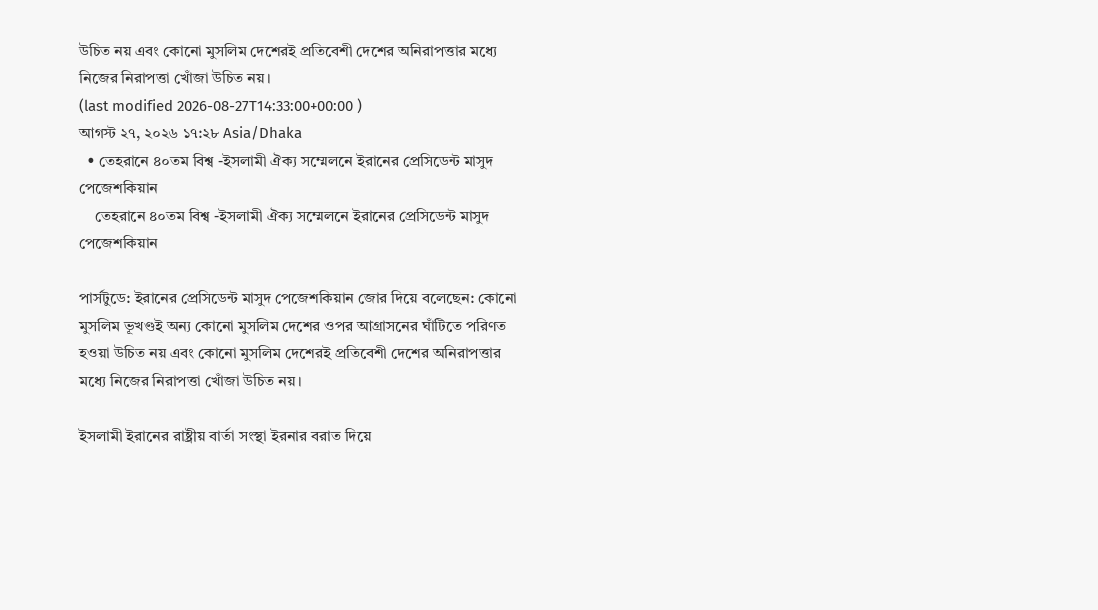উচিত নয় এবং কোনো মুসলিম দেশেরই প্রতিবেশী দেশের অনিরাপত্তার মধ্যে নিজের নিরাপত্তা খোঁজা উচিত নয়।
(last modified 2026-08-27T14:33:00+00:00 )
আগস্ট ২৭, ২০২৬ ১৭:২৮ Asia/Dhaka
  • তেহরানে ৪০তম বিশ্ব -ইসলামী ঐক্য সম্মেলনে ইরানের প্রেসিডেন্ট মাসুদ পেজেশকিয়ান
    তেহরানে ৪০তম বিশ্ব -ইসলামী ঐক্য সম্মেলনে ইরানের প্রেসিডেন্ট মাসুদ পেজেশকিয়ান

পার্সটুডে: ইরানের প্রেসিডেন্ট মাসুদ পেজেশকিয়ান জোর দিয়ে বলেছেন: কোনো মুসলিম ভূখণ্ডই অন্য কোনো মুসলিম দেশের ওপর আগ্রাসনের ঘাঁটিতে পরিণত হওয়া উচিত নয় এবং কোনো মুসলিম দেশেরই প্রতিবেশী দেশের অনিরাপত্তার মধ্যে নিজের নিরাপত্তা খোঁজা উচিত নয়।

ইসলামী ইরানের রাষ্ট্রীয় বার্তা সংস্থা ইরনার বরাত দিয়ে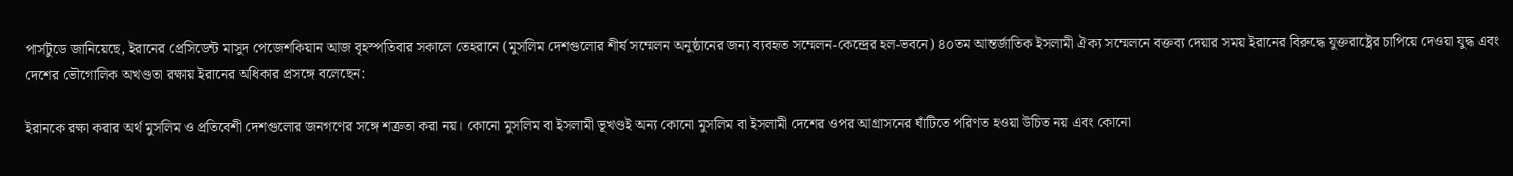পার্সটুডে জানিয়েছে, ইরানের প্রেসিডেন্ট মাসুদ পেজেশকিয়ান আজ বৃহস্পতিবার সকালে তেহরানে (মুসলিম দেশগুলোর শীর্ষ সম্মেলন অনুষ্ঠানের জন্য ব্যবহৃত সম্মেলন-কেন্দ্রের হল-ভবনে) ৪০তম আন্তর্জাতিক ইসলামী ঐক্য সম্মেলনে বক্তব্য দেয়ার সময় ইরানের বিরুদ্ধে যুক্তরাষ্ট্রের চাপিয়ে দেওয়া যুদ্ধ এবং দেশের ভৌগোলিক অখণ্ডতা রক্ষায় ইরানের অধিকার প্রসঙ্গে বলেছেন:

ইরানকে রক্ষা করার অর্থ মুসলিম ও প্রতিবেশী দেশগুলোর জনগণের সঙ্গে শত্রুতা করা নয়। কোনো মুসলিম বা ইসলামী ভূখণ্ডই অন্য কোনো মুসলিম বা ইসলামী দেশের ওপর আগ্রাসনের ঘাঁটিতে পরিণত হওয়া উচিত নয় এবং কোনো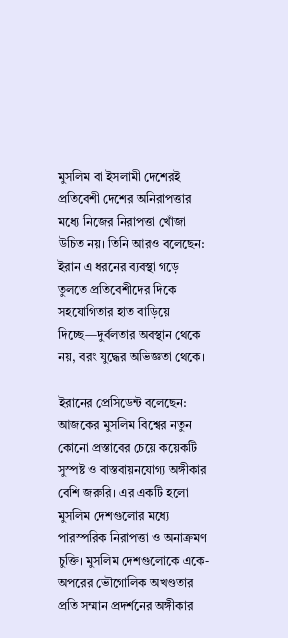মুসলিম বা ইসলামী দেশেরই প্রতিবেশী দেশের অনিরাপত্তার মধ্যে নিজের নিরাপত্তা খোঁজা উচিত নয়। তিনি আরও বলেছেন: ইরান এ ধরনের ব্যবস্থা গড়ে তুলতে প্রতিবেশীদের দিকে সহযোগিতার হাত বাড়িয়ে দিচ্ছে—দুর্বলতার অবস্থান থেকে নয়, বরং যুদ্ধের অভিজ্ঞতা থেকে।

ইরানের প্রেসিডেন্ট বলেছেন: আজকের মুসলিম বিশ্বের নতুন কোনো প্রস্তাবের চেয়ে কয়েকটি সুস্পষ্ট ও বাস্তবায়নযোগ্য অঙ্গীকার বেশি জরুরি। এর একটি হলো মুসলিম দেশগুলোর মধ্যে পারস্পরিক নিরাপত্তা ও অনাক্রমণ চুক্তি। মুসলিম দেশগুলোকে একে-অপরের ভৌগোলিক অখণ্ডতার প্রতি সম্মান প্রদর্শনের অঙ্গীকার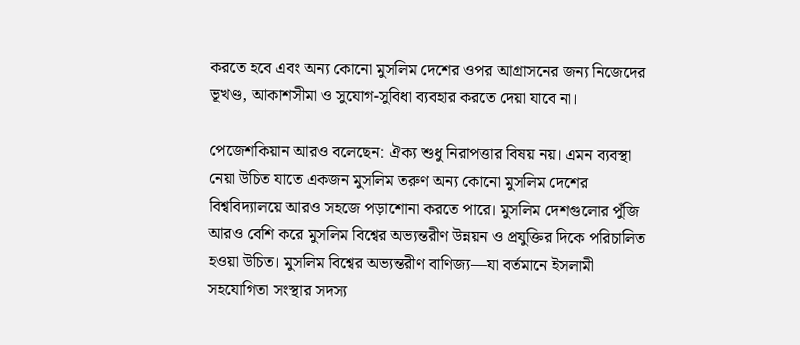করতে হবে এবং অন্য কোনো মুসলিম দেশের ওপর আগ্রাসনের জন্য নিজেদের ভূখণ্ড, আকাশসীমা ও সুযোগ-সুবিধা ব্যবহার করতে দেয়া যাবে না।

পেজেশকিয়ান আরও বলেছেন: ঐক্য শুধু নিরাপত্তার বিষয় নয়। এমন ব্যবস্থা নেয়া উচিত যাতে একজন মুসলিম তরুণ অন্য কোনো মুসলিম দেশের বিশ্ববিদ্যালয়ে আরও সহজে পড়াশোনা করতে পারে। মুসলিম দেশগুলোর পুঁজি আরও বেশি করে মুসলিম বিশ্বের অভ্যন্তরীণ উন্নয়ন ও প্রযুক্তির দিকে পরিচালিত হওয়া উচিত। মুসলিম বিশ্বের অভ্যন্তরীণ বাণিজ্য—যা বর্তমানে ইসলামী সহযোগিতা সংস্থার সদস্য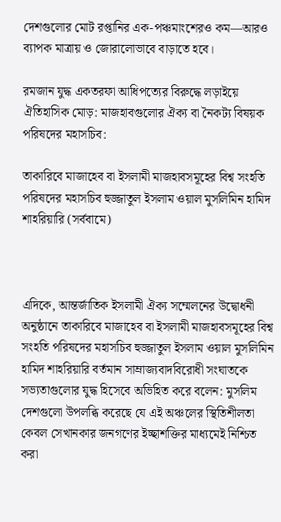দেশগুলোর মোট রপ্তানির এক-পঞ্চমাংশেরও কম—আরও ব্যাপক মাত্রায় ও জোরালোভাবে বাড়াতে হবে।

রমজান যুদ্ধ একতরফা আধিপত্যের বিরুদ্ধে লড়াইয়ে ঐতিহাসিক মোড়: মাজহাবগুলোর ঐক্য বা নৈকট্য বিষয়ক পরিষদের মহাসচিব:

তাকারিবে মাজাহেব বা ইসলামী মাজহাবসমূহের বিশ্ব সংহতি পরিষদের মহাসচিব হুজ্জাতুল ইসলাম ওয়াল মুসলিমিন হামিদ শাহরিয়ারি (সর্ববামে)



এদিকে, আন্তর্জাতিক ইসলামী ঐক্য সম্মেলনের উদ্বোধনী অনুষ্ঠানে তাকারিবে মাজাহেব বা ইসলামী মাজহাবসমূহের বিশ্ব সংহতি পরিষদের মহাসচিব হুজ্জাতুল ইসলাম ওয়াল মুসলিমিন হামিদ শাহরিয়ারি বর্তমান সাম্রাজ্যবাদবিরোধী সংঘাতকে সভ্যতাগুলোর যুদ্ধ হিসেবে অভিহিত করে বলেন: মুসলিম দেশগুলো উপলব্ধি করেছে যে এই অঞ্চলের স্থিতিশীলতা কেবল সেখানকার জনগণের ইচ্ছাশক্তির মাধ্যমেই নিশ্চিত করা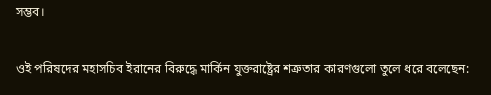সম্ভব।

ওই পরিষদের মহাসচিব ইরানের বিরুদ্ধে মার্কিন যুক্তরাষ্ট্রের শত্রুতার কারণগুলো তুলে ধরে বলেছেন: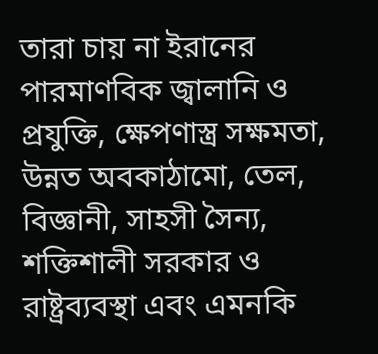তারা চায় না ইরানের পারমাণবিক জ্বালানি ও প্রযুক্তি, ক্ষেপণাস্ত্র সক্ষমতা, উন্নত অবকাঠামো, তেল, বিজ্ঞানী, সাহসী সৈন্য, শক্তিশালী সরকার ও রাষ্ট্রব্যবস্থা এবং এমনকি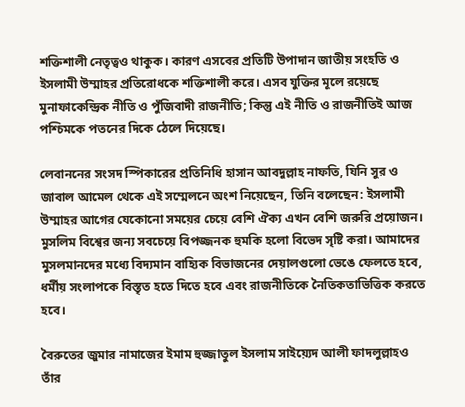শক্তিশালী নেতৃত্বও থাকুক। কারণ এসবের প্রতিটি উপাদান জাতীয় সংহতি ও ইসলামী উম্মাহর প্রতিরোধকে শক্তিশালী করে। এসব যুক্তির মূলে রয়েছে মুনাফাকেন্দ্রিক নীতি ও পুঁজিবাদী রাজনীতি; কিন্তু এই নীতি ও রাজনীতিই আজ পশ্চিমকে পতনের দিকে ঠেলে দিয়েছে।

লেবাননের সংসদ স্পিকারের প্রতিনিধি হাসান আবদুল্লাহ নাফতি, যিনি সুর ও জাবাল আমেল থেকে এই সম্মেলনে অংশ নিয়েছেন, তিনি বলেছেন: ইসলামী উম্মাহর আগের যেকোনো সময়ের চেয়ে বেশি ঐক্য এখন বেশি জরুরি প্রয়োজন। মুসলিম বিশ্বের জন্য সবচেয়ে বিপজ্জনক হুমকি হলো বিভেদ সৃষ্টি করা। আমাদের মুসলমানদের মধ্যে বিদ্যমান বাহ্যিক বিভাজনের দেয়ালগুলো ভেঙে ফেলতে হবে, ধর্মীয় সংলাপকে বিস্তৃত হতে দিতে হবে এবং রাজনীতিকে নৈতিকতাভিত্তিক করতে হবে।

বৈরুতের জুমার নামাজের ইমাম হুজ্জাতুল ইসলাম সাইয়্যেদ আলী ফাদলুল্লাহও তাঁর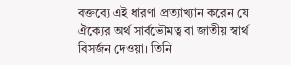বক্তব্যে এই ধারণা প্রত্যাখ্যান করেন যে ঐক্যের অর্থ সার্বভৌমত্ব বা জাতীয় স্বার্থ বিসর্জন দেওয়া। তিনি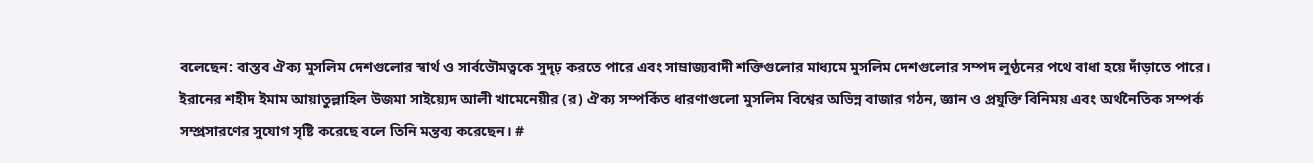বলেছেন: বাস্তব ঐক্য মুসলিম দেশগুলোর স্বার্থ ও সার্বভৌমত্বকে সুদৃঢ় করতে পারে এবং সাম্রাজ্যবাদী শক্তিগুলোর মাধ্যমে মুসলিম দেশগুলোর সম্পদ লুণ্ঠনের পথে বাধা হয়ে দাঁড়াতে পারে। ইরানের শহীদ ইমাম আয়াতুল্লাহিল উজমা সাইয়্যেদ আলী খামেনেয়ীর (র) ঐক্য সম্পর্কিত ধারণাগুলো মুসলিম বিশ্বের অভিন্ন বাজার গঠন, জ্ঞান ও প্রযুক্তি বিনিময় এবং অর্থনৈতিক সম্পর্ক সম্প্রসারণের সুযোগ সৃষ্টি করেছে বলে তিনি মন্তব্য করেছেন। #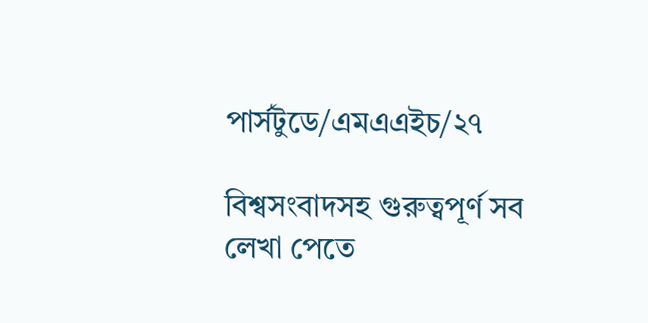পার্সটুডে/এমএএইচ/২৭

বিশ্বসংবাদসহ গুরুত্বপূর্ণ সব লেখা পেতে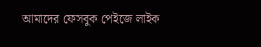আমাদের ফেসবুক পেইজে লাইক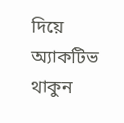দিয়ে অ্যাকটিভ থাকুন